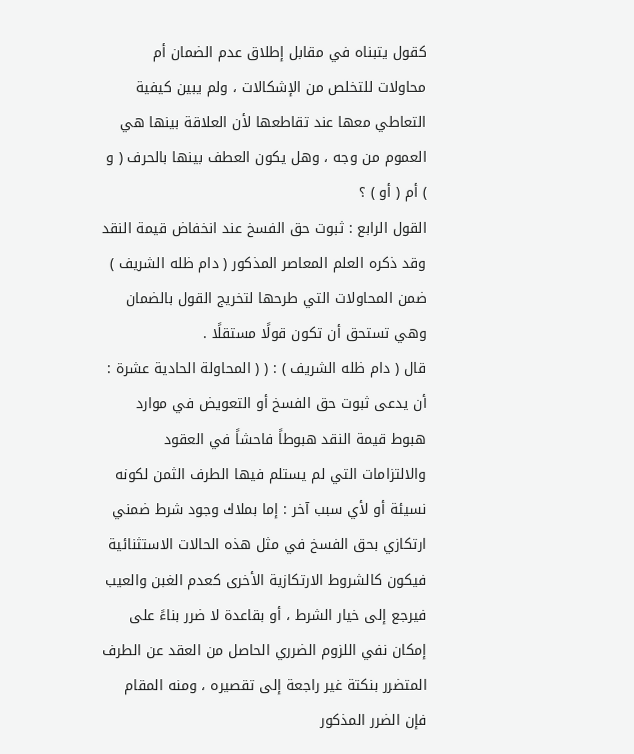كقول يتبناه في مقابل إطلاق عدم الضمان أم محاولات للتخلص من الإشكالات ، ولم يبين كيفية التعاطي معها عند تقاطعها لأن العلاقة بينها هي العموم من وجه ، وهل يكون العطف بينها بالحرف ( و ) أم ( أو ) ؟
القول الرابع : ثبوت حق الفسخ عند انخفاض قيمة النقد
وقد ذكره العلم المعاصر المذكور ( دام ظله الشريف ) ضمن المحاولات التي طرحها لتخريج القول بالضمان وهي تستحق أن تكون قولًا مستقلًا .
قال ( دام ظله الشريف ) : ( ( المحاولة الحادية عشرة : أن يدعى ثبوت حق الفسخ أو التعويض في موارد هبوط قيمة النقد هبوطاً فاحشاً في العقود والالتزامات التي لم يستلم فيها الطرف الثمن لكونه نسيئة أو لأي سبب آخر : إما بملاك وجود شرط ضمني ارتكازي بحق الفسخ في مثل هذه الحالات الاستثنائية فيكون كالشروط الارتكازية الأخرى كعدم الغبن والعيب فيرجع إلى خيار الشرط ، أو بقاعدة لا ضرر بناءً على إمكان نفي اللزوم الضرري الحاصل من العقد عن الطرف المتضرر بنكتة غير راجعة إلى تقصيره ، ومنه المقام فإن الضرر المذكور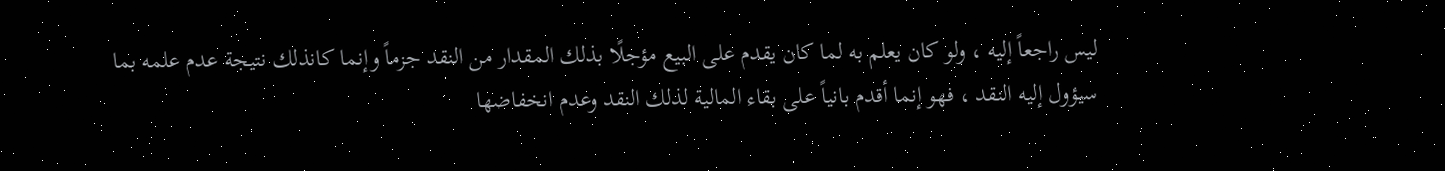ليس راجعاً إليه ، ولو كان يعلم به لما كان يقدم على البيع مؤجلًا بذلك المقدار من النقد جزماً وإنما كانذلك نتيجة عدم علمه بما سيؤول إليه النقد ، فهو إنما أقدم بانياً على بقاء المالية لذلك النقد وعدم انخفاضها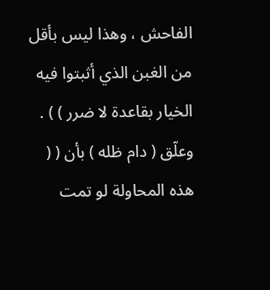الفاحش ، وهذا ليس بأقل من الغبن الذي أثبتوا فيه الخيار بقاعدة لا ضرر ) ) .
وعلّق ( دام ظله ) بأن ( ( هذه المحاولة لو تمت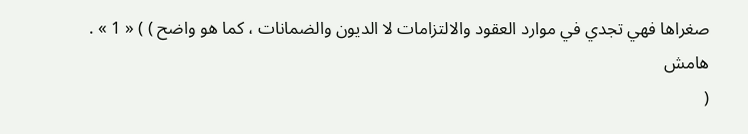صغراها فهي تجدي في موارد العقود والالتزامات لا الديون والضمانات ، كما هو واضح ) ) « 1 » .
هامش
(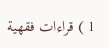1 ) قراءات فقهية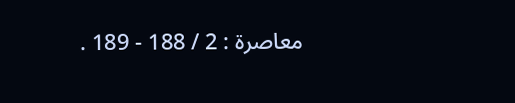معاصرة : 2 / 188 - 189 .